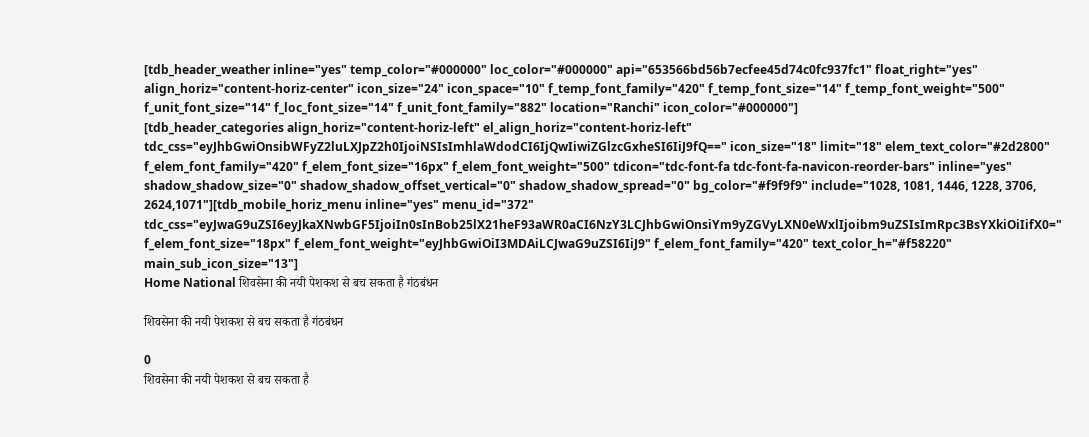[tdb_header_weather inline="yes" temp_color="#000000" loc_color="#000000" api="653566bd56b7ecfee45d74c0fc937fc1" float_right="yes" align_horiz="content-horiz-center" icon_size="24" icon_space="10" f_temp_font_family="420" f_temp_font_size="14" f_temp_font_weight="500" f_unit_font_size="14" f_loc_font_size="14" f_unit_font_family="882" location="Ranchi" icon_color="#000000"]
[tdb_header_categories align_horiz="content-horiz-left" el_align_horiz="content-horiz-left" tdc_css="eyJhbGwiOnsibWFyZ2luLXJpZ2h0IjoiNSIsImhlaWdodCI6IjQwIiwiZGlzcGxheSI6IiJ9fQ==" icon_size="18" limit="18" elem_text_color="#2d2800" f_elem_font_family="420" f_elem_font_size="16px" f_elem_font_weight="500" tdicon="tdc-font-fa tdc-font-fa-navicon-reorder-bars" inline="yes" shadow_shadow_size="0" shadow_shadow_offset_vertical="0" shadow_shadow_spread="0" bg_color="#f9f9f9" include="1028, 1081, 1446, 1228, 3706, 2624,1071"][tdb_mobile_horiz_menu inline="yes" menu_id="372" tdc_css="eyJwaG9uZSI6eyJkaXNwbGF5IjoiIn0sInBob25lX21heF93aWR0aCI6NzY3LCJhbGwiOnsiYm9yZGVyLXN0eWxlIjoibm9uZSIsImRpc3BsYXkiOiIifX0=" f_elem_font_size="18px" f_elem_font_weight="eyJhbGwiOiI3MDAiLCJwaG9uZSI6IiJ9" f_elem_font_family="420" text_color_h="#f58220" main_sub_icon_size="13"]
Home National शिवसेना की नयी पेशकश से बच सकता है गंठबंधन

शिवसेना की नयी पेशकश से बच सकता है गंठबंधन

0
शिवसेना की नयी पेशकश से बच सकता है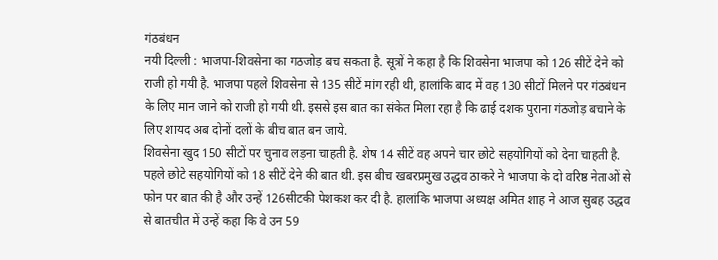गंठबंधन
नयी दिल्ली : भाजपा-शिवसेना का गठजोड़ बच सकता है. सूत्रों ने कहा है कि शिवसेना भाजपा को 126 सीटें देने को राजी हो गयी है. भाजपा पहले शिवसेना से 135 सीटें मांग रही थी, हालांकि बाद में वह 130 सीटों मिलने पर गंठबंधन के लिए मान जाने को राजी हो गयी थी. इससे इस बात का संकेत मिला रहा है कि ढाई दशक पुराना गंठजोड़ बचाने के लिए शायद अब दोनों दलों के बीच बात बन जाये.
शिवसेना खुद 150 सीटों पर चुनाव लड़ना चाहती है. शेष 14 सीटें वह अपने चार छोटे सहयोगियों को देना चाहती है. पहले छोटे सहयोगियों को 18 सीटें देने की बात थी. इस बीच खबरप्रमुख उद्धव ठाकरे ने भाजपा के दो वरिष्ठ नेताओं से फोन पर बात की है और उन्हें 126सीटकी पेशकश कर दी है. हालांकि भाजपा अध्यक्ष अमित शाह ने आज सुबह उद्धव से बातचीत में उन्हें कहा कि वे उन 59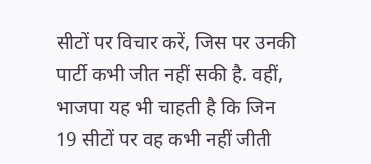सीटों पर विचार करें, जिस पर उनकी पार्टी कभी जीत नहीं सकी है. वहीं, भाजपा यह भी चाहती है कि जिन 19 सीटों पर वह कभी नहीं जीती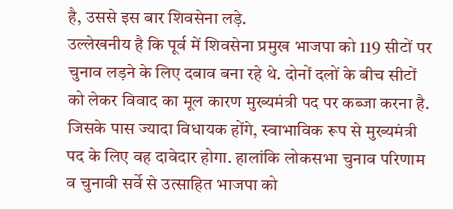है, उससे इस बार शिवसेना लड़े.
उल्लेखनीय है कि पूर्व में शिवसेना प्रमुख भाजपा को 119 सीटों पर चुनाव लड़ने के लिए दबाव बना रहे थे. दोनों दलों के बीच सीटों को लेकर विवाद का मूल कारण मुख्यमंत्री पद पर कब्जा करना है. जिसके पास ज्यादा विधायक होंगे, स्वाभाविक रूप से मुख्यमंत्री पद के लिए वह दावेदार होगा. हालांकि लोकसभा चुनाव परिणाम व चुनावी सर्वे से उत्साहित भाजपा को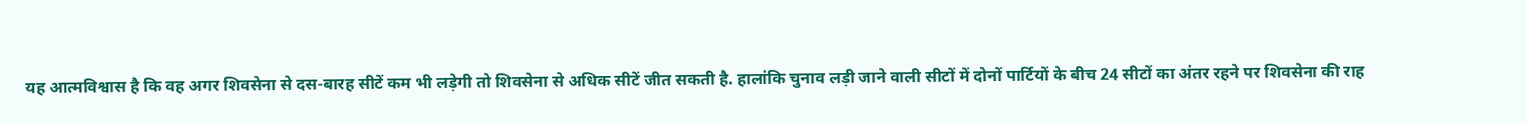यह आत्मविश्वास है कि वह अगर शिवसेना से दस-बारह सीटें कम भी लड़ेगी तो शिवसेना से अधिक सीटें जीत सकती है. हालांकि चुनाव लड़ी जाने वाली सीटों में दोनों पार्टियों के बीच 24 सीटों का अंतर रहने पर शिवसेना की राह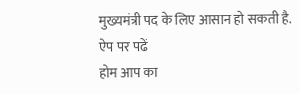मुख्यमंत्री पद के लिए आसान हो सकती है.
ऐप पर पढें
होम आप का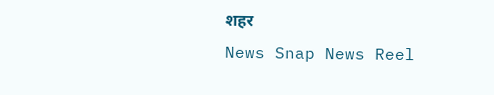शहर
News Snap News Reel